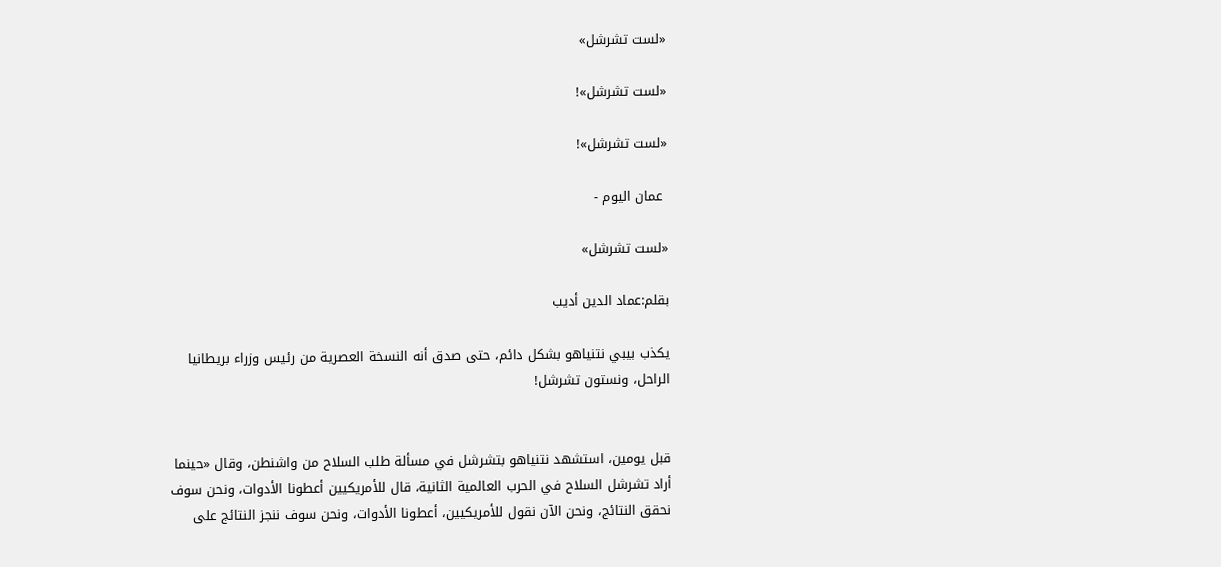«لست تشرشل»

«لست تشرشل»!

«لست تشرشل»!

 عمان اليوم -

«لست تشرشل»

بقلم:عماد الدين أديب

يكذب بيبي نتنياهو بشكل دائم، حتى صدق أنه النسخة العصرية من رئيس وزراء بريطانيا الراحل، ونستون تشرشل!


قبل يومين، استشهد نتنياهو بتشرشل في مسألة طلب السلاح من واشنطن، وقال «حينما أراد تشرشل السلاح في الحرب العالمية الثانية، قال للأمريكيين أعطونا الأدوات، ونحن سوف نحقق النتائج، ونحن الآن نقول للأمريكيين، أعطونا الأدوات، ونحن سوف ننجز النتائج على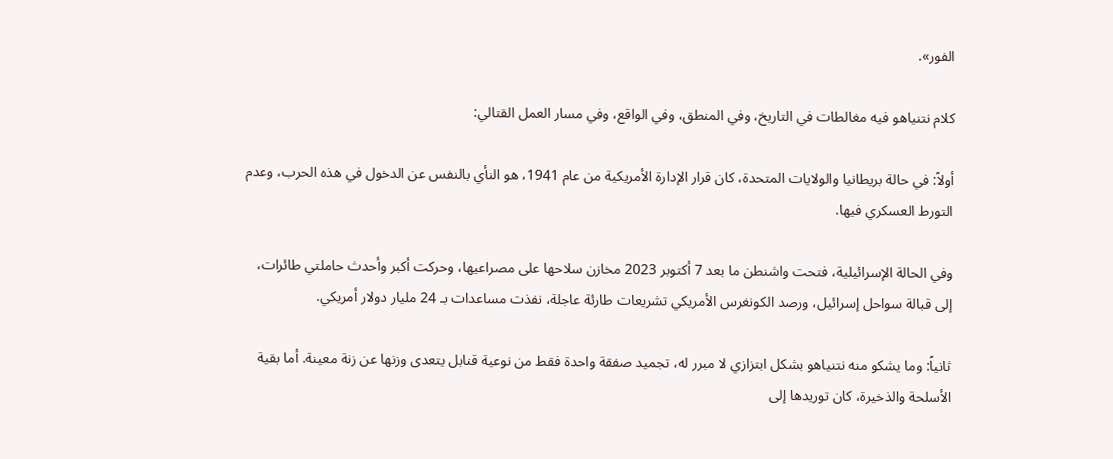الفور».

كلام نتنياهو فيه مغالطات في التاريخ، وفي المنطق، وفي الواقع، وفي مسار العمل القتالي:

أولاً: في حالة بريطانيا والولايات المتحدة، كان قرار الإدارة الأمريكية من عام 1941، هو النأي بالنفس عن الدخول في هذه الحرب، وعدم التورط العسكري فيها.

وفي الحالة الإسرائيلية، فتحت واشنطن ما بعد 7 أكتوبر 2023 مخازن سلاحها على مصراعيها، وحركت أكبر وأحدث حاملتي طائرات، إلى قبالة سواحل إسرائيل، ورصد الكونغرس الأمريكي تشريعات طارئة عاجلة، نفذت مساعدات بـ 24 مليار دولار أمريكي.

ثانياً: وما يشكو منه نتنياهو بشكل ابتزازي لا مبرر له، تجميد صفقة واحدة فقط من نوعية قنابل يتعدى وزنها عن زنة معينة. أما بقية الأسلحة والذخيرة، كان توريدها إلى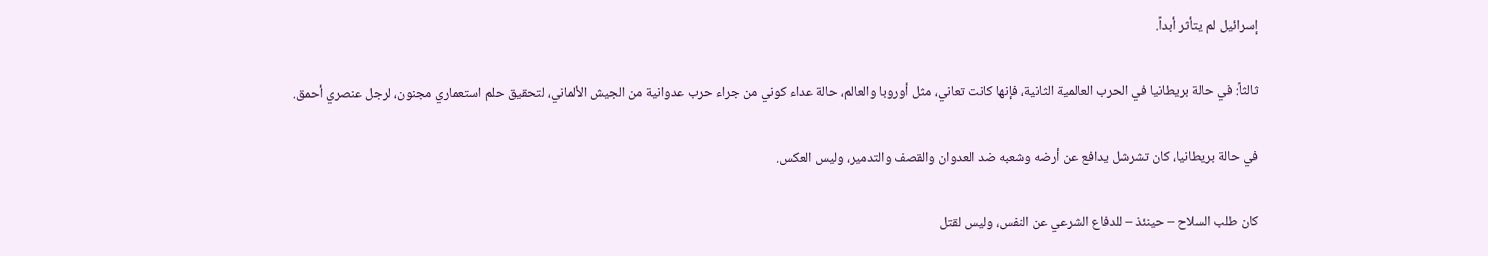إسرائيل لم يتأثر أبداً.

ثالثاً: في حالة بريطانيا في الحرب العالمية الثانية، فإنها كانت تعاني، مثل أوروبا والعالم، حالة عداء كوني من جراء حرب عدوانية من الجيش الألماني، لتحقيق حلم استعماري مجنون، لرجل عنصري أحمق.

في حالة بريطانيا، كان تشرشل يدافع عن أرضه وشعبه ضد العدوان والقصف والتدمير، وليس العكس.

كان طلب السلاح – حينئذ – للدفاع الشرعي عن النفس، وليس لقتل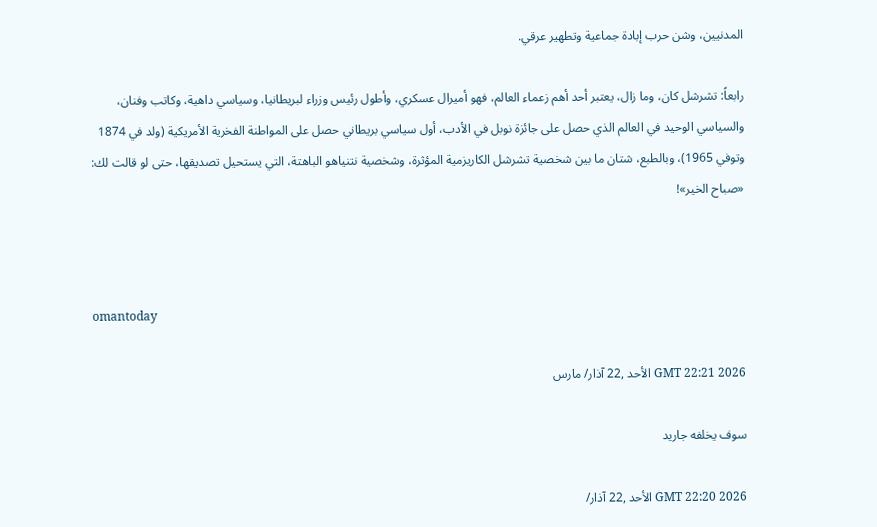المدنيين، وشن حرب إبادة جماعية وتطهير عرقي.

رابعاً: تشرشل كان، وما زال، يعتبر أحد أهم زعماء العالم، فهو أميرال عسكري، وأطول رئيس وزراء لبريطانيا، وسياسي داهية، وكاتب وفنان، والسياسي الوحيد في العالم الذي حصل على جائزة نوبل في الأدب، أول سياسي بريطاني حصل على المواطنة الفخرية الأمريكية (ولد في 1874 وتوفي 1965)، وبالطبع، شتان ما بين شخصية تشرشل الكاريزمية المؤثرة، وشخصية نتنياهو الباهتة، التي يستحيل تصديقها، حتى لو قالت لك: «صباح الخير»!



omantoday

GMT 22:21 2026 الأحد ,22 آذار/ مارس

سوف يخلفه جاريد

GMT 22:20 2026 الأحد ,22 آذار/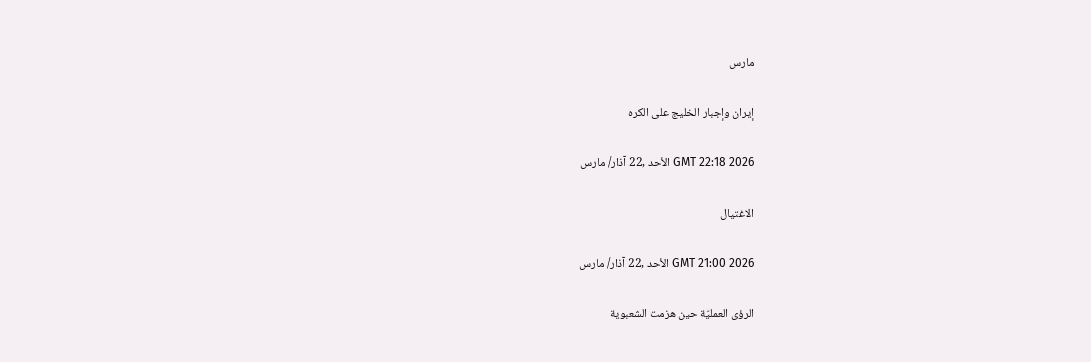مارس

إيران وإجبار الخليج على الكره

GMT 22:18 2026 الأحد ,22 آذار/ مارس

الاغتيال

GMT 21:00 2026 الأحد ,22 آذار/ مارس

الرؤى العمليّة حين هزمت الشعبوية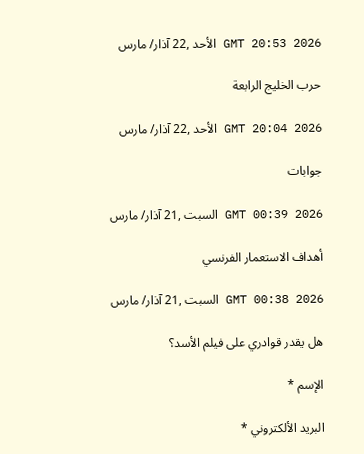GMT 20:53 2026 الأحد ,22 آذار/ مارس

حرب الخليج الرابعة

GMT 20:04 2026 الأحد ,22 آذار/ مارس

جوابات

GMT 00:39 2026 السبت ,21 آذار/ مارس

أهداف الاستعمار الفرنسي

GMT 00:38 2026 السبت ,21 آذار/ مارس

هل يقدر قوادري على فيلم الأسد؟

الإسم *

البريد الألكتروني *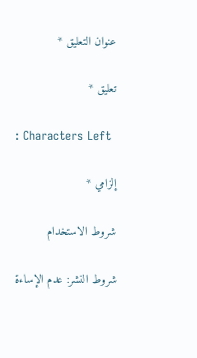عنوان التعليق *

تعليق *

: Characters Left

إلزامي *

شروط الاستخدام

شروط النشر: عدم الإساءة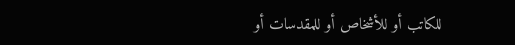للكاتب أو للأشخاص أو للمقدسات أو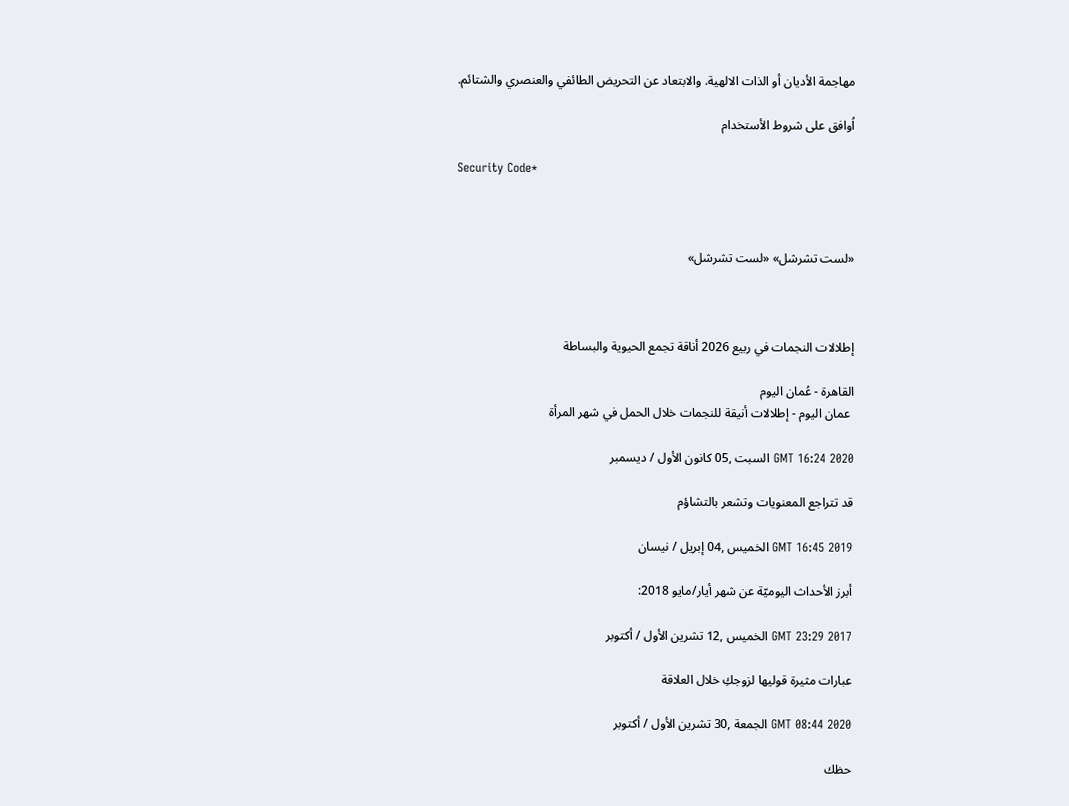مهاجمة الأديان أو الذات الالهية. والابتعاد عن التحريض الطائفي والعنصري والشتائم.

اُوافق على شروط الأستخدام

Security Code*



«لست تشرشل» «لست تشرشل»



إطلالات النجمات في ربيع 2026 أناقة تجمع الحيوية والبساطة

القاهرة - عُمان اليوم
 عمان اليوم - إطلالات أنيقة للنجمات خلال الحمل في شهر المرأة

GMT 16:24 2020 السبت ,05 كانون الأول / ديسمبر

قد تتراجع المعنويات وتشعر بالتشاؤم

GMT 16:45 2019 الخميس ,04 إبريل / نيسان

أبرز الأحداث اليوميّة عن شهر أيار/مايو 2018:

GMT 23:29 2017 الخميس ,12 تشرين الأول / أكتوبر

عبارات مثيرة قوليها لزوجكِ خلال العلاقة

GMT 08:44 2020 الجمعة ,30 تشرين الأول / أكتوبر

حظك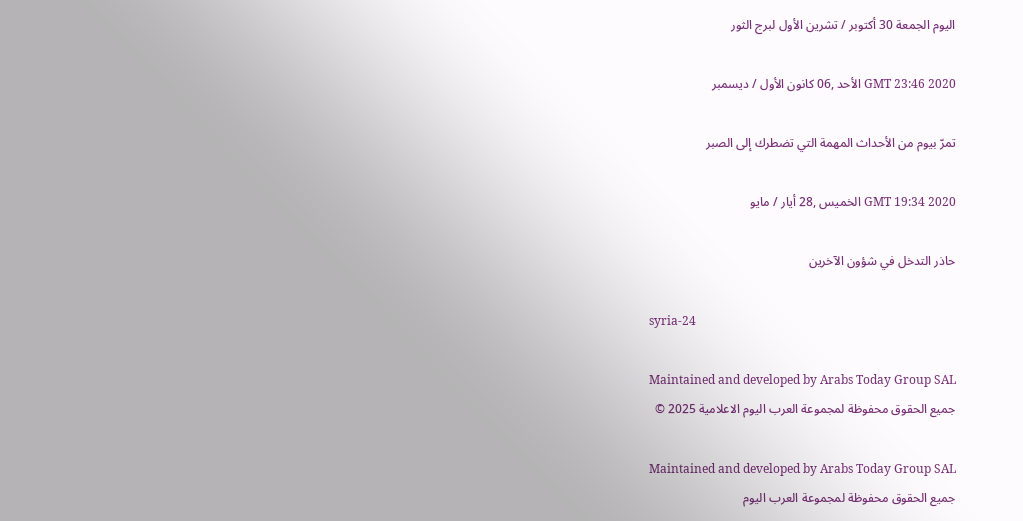اليوم الجمعة 30 أكتوبر / تشرين الأول لبرج الثور

GMT 23:46 2020 الأحد ,06 كانون الأول / ديسمبر

تمرّ بيوم من الأحداث المهمة التي تضطرك إلى الصبر

GMT 19:34 2020 الخميس ,28 أيار / مايو

حاذر التدخل في شؤون الآخرين

syria-24

Maintained and developed by Arabs Today Group SAL
جميع الحقوق محفوظة لمجموعة العرب اليوم الاعلامية 2025 ©

Maintained and developed by Arabs Today Group SAL
جميع الحقوق محفوظة لمجموعة العرب اليوم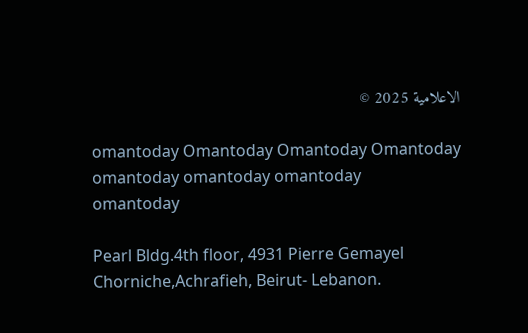الاعلامية 2025 ©

omantoday Omantoday Omantoday Omantoday
omantoday omantoday omantoday
omantoday

Pearl Bldg.4th floor, 4931 Pierre Gemayel Chorniche,Achrafieh, Beirut- Lebanon.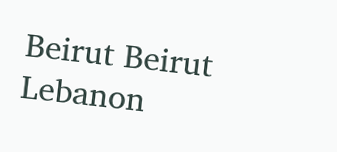Beirut Beirut Lebanon